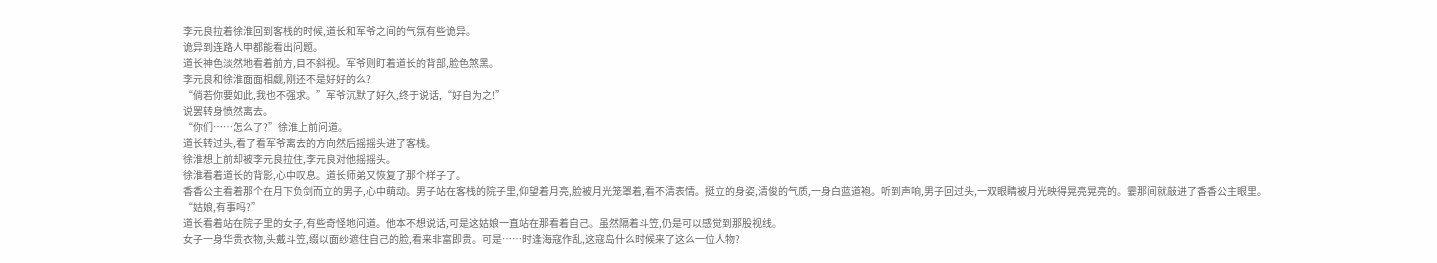李元良拉着徐淮回到客栈的时候,道长和军爷之间的气氛有些诡异。
诡异到连路人甲都能看出问题。
道长神色淡然地看着前方,目不斜视。军爷则盯着道长的背部,脸色煞黑。
李元良和徐淮面面相觑,刚还不是好好的么?
“倘若你要如此,我也不强求。”军爷沉默了好久,终于说话,“好自为之!”
说罢转身愤然离去。
“你们……怎么了?”徐淮上前问道。
道长转过头,看了看军爷离去的方向然后摇摇头进了客栈。
徐淮想上前却被李元良拉住,李元良对他摇摇头。
徐淮看着道长的背影,心中叹息。道长师弟又恢复了那个样子了。
香香公主看着那个在月下负剑而立的男子,心中萌动。男子站在客栈的院子里,仰望着月亮,脸被月光笼罩着,看不清表情。挺立的身姿,清俊的气质,一身白蓝道袍。听到声响,男子回过头,一双眼睛被月光映得晃亮晃亮的。霎那间就敲进了香香公主眼里。
“姑娘,有事吗?”
道长看着站在院子里的女子,有些奇怪地问道。他本不想说话,可是这姑娘一直站在那看着自己。虽然隔着斗笠,仍是可以感觉到那股视线。
女子一身华贵衣物,头戴斗笠,缀以面纱遮住自己的脸,看来非富即贵。可是……时逢海寇作乱,这寇岛什么时候来了这么一位人物?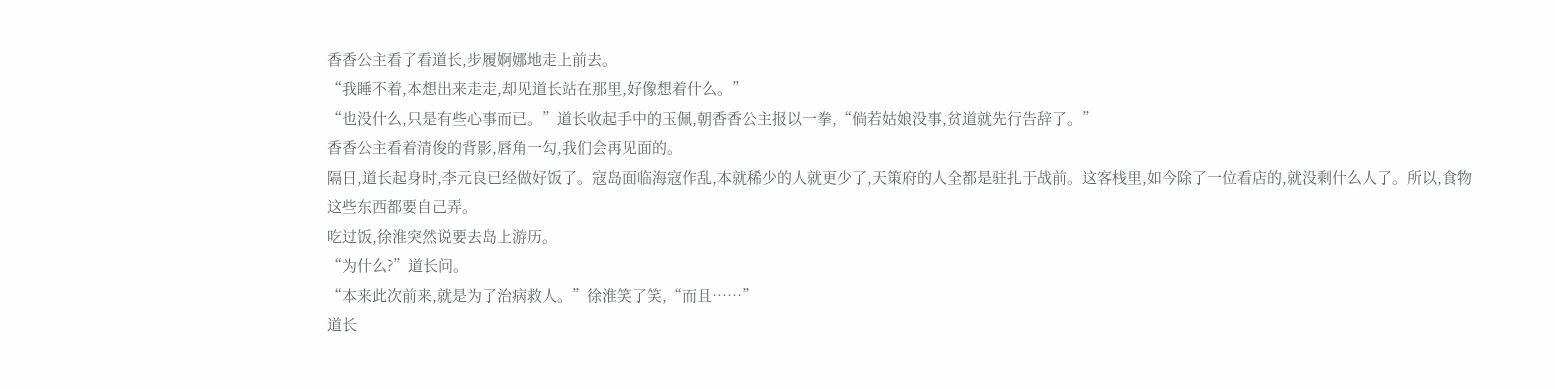香香公主看了看道长,步履婀娜地走上前去。
“我睡不着,本想出来走走,却见道长站在那里,好像想着什么。”
“也没什么,只是有些心事而已。”道长收起手中的玉佩,朝香香公主报以一拳,“倘若姑娘没事,贫道就先行告辞了。”
香香公主看着清俊的背影,唇角一勾,我们会再见面的。
隔日,道长起身时,李元良已经做好饭了。寇岛面临海寇作乱,本就稀少的人就更少了,天策府的人全都是驻扎于战前。这客栈里,如今除了一位看店的,就没剩什么人了。所以,食物这些东西都要自己弄。
吃过饭,徐淮突然说要去岛上游历。
“为什么?”道长问。
“本来此次前来,就是为了治病救人。”徐淮笑了笑,“而且……”
道长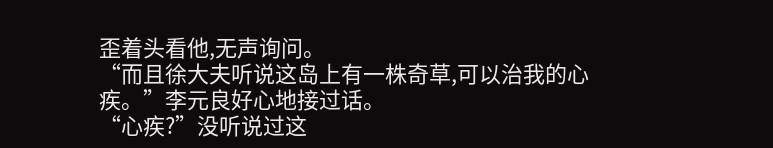歪着头看他,无声询问。
“而且徐大夫听说这岛上有一株奇草,可以治我的心疾。”李元良好心地接过话。
“心疾?”没听说过这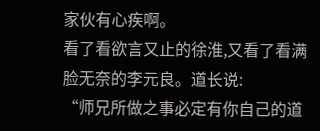家伙有心疾啊。
看了看欲言又止的徐淮,又看了看满脸无奈的李元良。道长说:
“师兄所做之事必定有你自己的道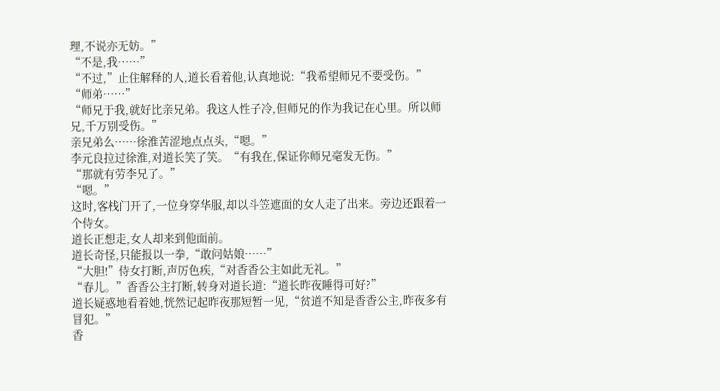理,不说亦无妨。”
“不是,我……”
“不过,”止住解释的人,道长看着他,认真地说:“我希望师兄不要受伤。”
“师弟……”
“师兄于我,就好比亲兄弟。我这人性子冷,但师兄的作为我记在心里。所以师兄,千万别受伤。”
亲兄弟么……徐淮苦涩地点点头,“嗯。”
李元良拉过徐淮,对道长笑了笑。“有我在,保证你师兄毫发无伤。”
“那就有劳李兄了。”
“嗯。”
这时,客栈门开了,一位身穿华服,却以斗笠遮面的女人走了出来。旁边还跟着一个侍女。
道长正想走,女人却来到他面前。
道长奇怪,只能报以一拳,“敢问姑娘……”
“大胆!”侍女打断,声厉色疾,“对香香公主如此无礼。”
“春儿。”香香公主打断,转身对道长道:“道长昨夜睡得可好?”
道长疑惑地看着她,恍然记起昨夜那短暂一见,“贫道不知是香香公主,昨夜多有冒犯。”
香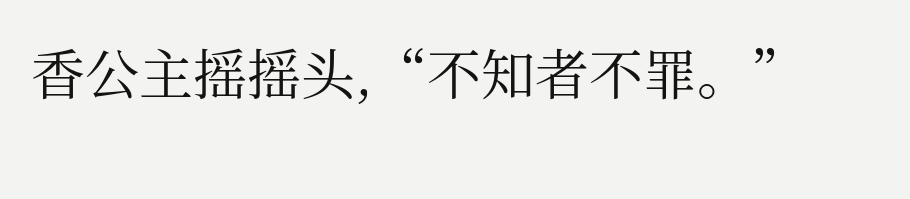香公主摇摇头,“不知者不罪。”